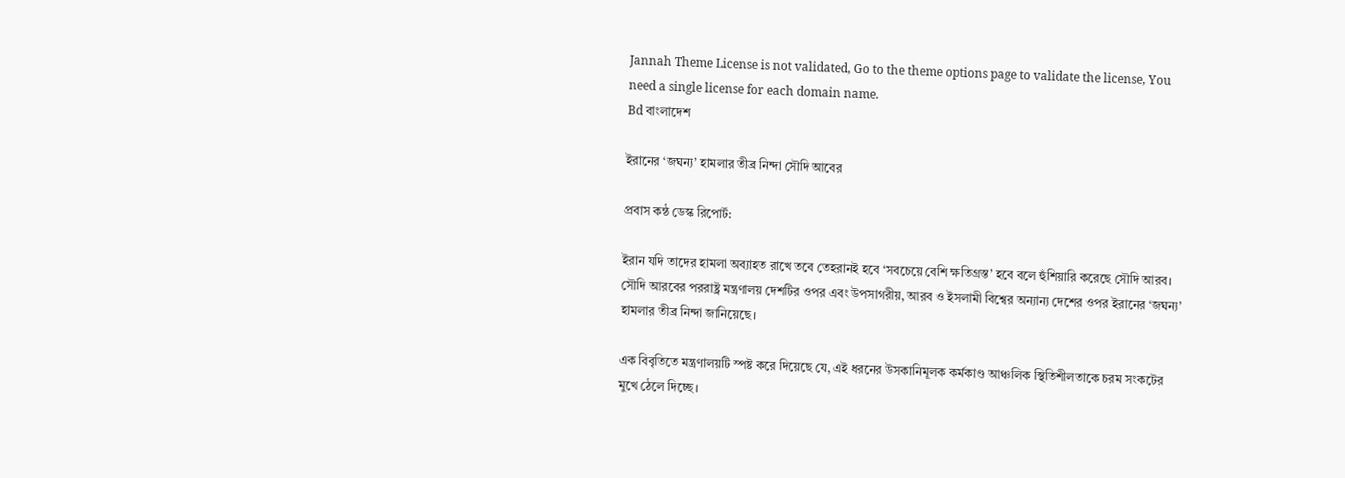Jannah Theme License is not validated, Go to the theme options page to validate the license, You need a single license for each domain name.
Bd বাংলাদেশ

ইরানের ‘জঘন্য’ হামলার তীব্র নিন্দা সৌদি আবের

প্রবাস কন্ঠ ডেস্ক রিপোর্ট:

ইরান যদি তাদের হামলা অব্যাহত রাখে তবে তেহরানই হবে ‘সবচেয়ে বেশি ক্ষতিগ্রস্ত’ হবে বলে হুঁশিয়ারি করেছে সৌদি আরব। সৌদি আরবের পররাষ্ট্র মন্ত্রণালয় দেশটির ওপর এবং উপসাগরীয়, আরব ও ইসলামী বিশ্বের অন্যান্য দেশের ওপর ইরানের ‘জঘন্য’ হামলার তীব্র নিন্দা জানিয়েছে।

এক বিবৃতিতে মন্ত্রণালয়টি স্পষ্ট করে দিয়েছে যে, এই ধরনের উসকানিমূলক কর্মকাণ্ড আঞ্চলিক স্থিতিশীলতাকে চরম সংকটের মুখে ঠেলে দিচ্ছে।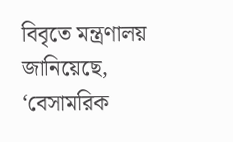বিবৃতে মন্ত্রণালয় জানিয়েছে, ‘বেসামরিক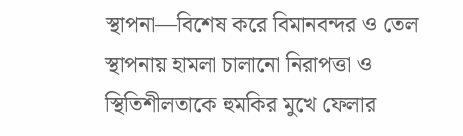স্থাপনা—বিশেষ করে বিমানবন্দর ও তেল স্থাপনায় হামলা চালানো নিরাপত্তা ও স্থিতিশীলতাকে হুমকির মুখে ফেলার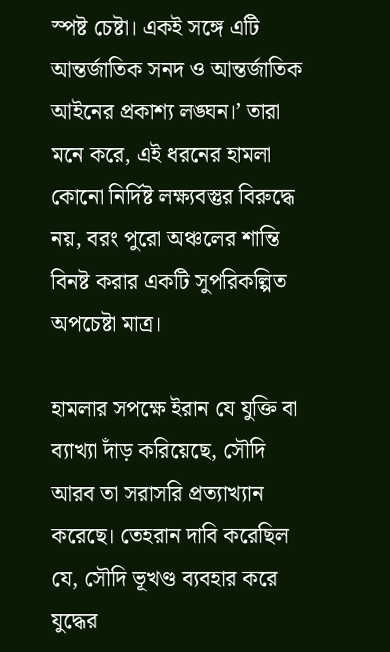স্পষ্ট চেষ্টা। একই সঙ্গে এটি আন্তর্জাতিক সনদ ও আন্তর্জাতিক আইনের প্রকাশ্য লঙ্ঘন।’ তারা মনে করে, এই ধরনের হামলা কোনো নির্দিষ্ট লক্ষ্যবস্তুর বিরুদ্ধে নয়, বরং পুরো অঞ্চলের শান্তি বিনষ্ট করার একটি সুপরিকল্পিত অপচেষ্টা মাত্র।

হামলার সপক্ষে ইরান যে যুক্তি বা ব্যাখ্যা দাঁড় করিয়েছে, সৌদি আরব তা সরাসরি প্রত্যাখ্যান করেছে। তেহরান দাবি করেছিল যে, সৌদি ভূখণ্ড ব্যবহার করে যুদ্ধের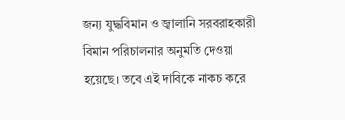জন্য যুদ্ধবিমান ও জ্বালানি সরবরাহকারী বিমান পরিচালনার অনুমতি দেওয়া হয়েছে। তবে এই দাবিকে নাকচ করে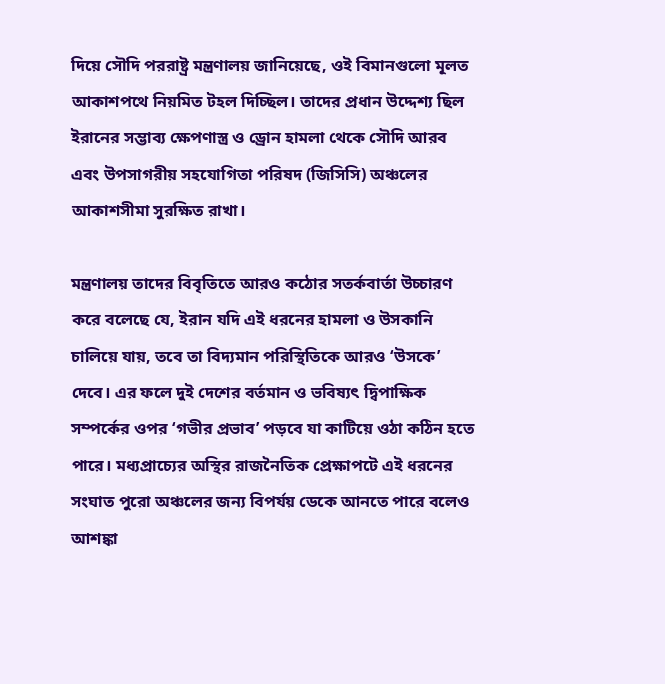দিয়ে সৌদি পররাষ্ট্র মন্ত্রণালয় জানিয়েছে, ওই বিমানগুলো মূলত আকাশপথে নিয়মিত টহল দিচ্ছিল। তাদের প্রধান উদ্দেশ্য ছিল ইরানের সম্ভাব্য ক্ষেপণাস্ত্র ও ড্রোন হামলা থেকে সৌদি আরব এবং উপসাগরীয় সহযোগিতা পরিষদ (জিসিসি) অঞ্চলের আকাশসীমা সুরক্ষিত রাখা।

মন্ত্রণালয় তাদের বিবৃতিতে আরও কঠোর সতর্কবার্তা উচ্চারণ করে বলেছে যে, ইরান যদি এই ধরনের হামলা ও উসকানি চালিয়ে যায়, তবে তা বিদ্যমান পরিস্থিতিকে আরও ‘উসকে’ দেবে। এর ফলে দুই দেশের বর্তমান ও ভবিষ্যৎ দ্বিপাক্ষিক সম্পর্কের ওপর ‘গভীর প্রভাব’ পড়বে যা কাটিয়ে ওঠা কঠিন হতে পারে। মধ্যপ্রাচ্যের অস্থির রাজনৈতিক প্রেক্ষাপটে এই ধরনের সংঘাত পুরো অঞ্চলের জন্য বিপর্যয় ডেকে আনতে পারে বলেও আশঙ্কা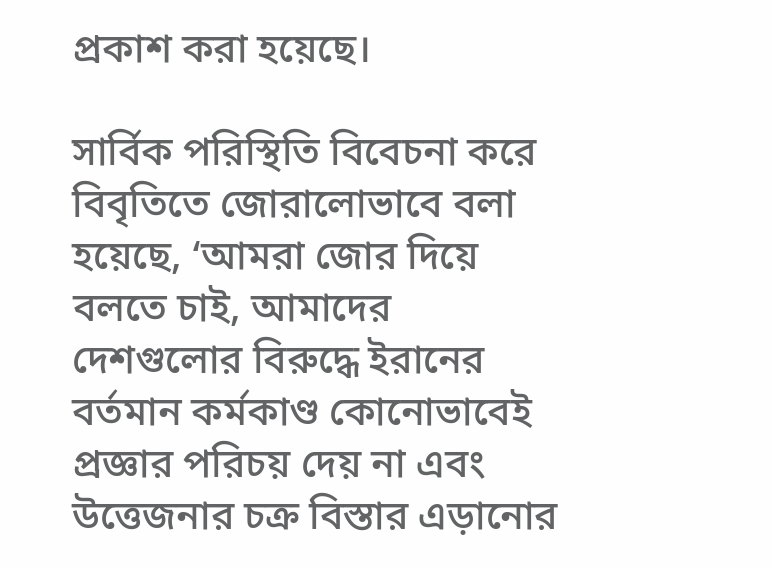প্রকাশ করা হয়েছে।

সার্বিক পরিস্থিতি বিবেচনা করে বিবৃতিতে জোরালোভাবে বলা হয়েছে, ‘আমরা জোর দিয়ে বলতে চাই, আমাদের দেশগুলোর বিরুদ্ধে ইরানের বর্তমান কর্মকাণ্ড কোনোভাবেই প্রজ্ঞার পরিচয় দেয় না এবং উত্তেজনার চক্র বিস্তার এড়ানোর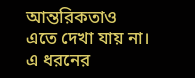আন্তরিকতাও এতে দেখা যায় না। এ ধরনের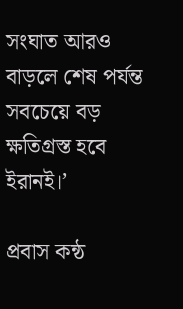সংঘাত আরও বাড়লে শেষ পর্যন্ত সবচেয়ে বড় ক্ষতিগ্রস্ত হবে ইরানই।’

প্রবাস কন্ঠ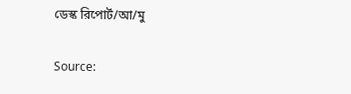ডেস্ক রিপোর্ট/আ/মু

Source: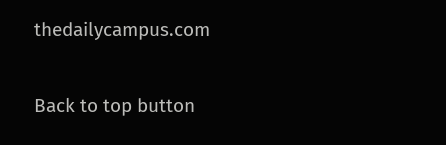thedailycampus.com

Back to top button